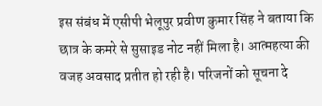इस संबंध में एसीपी भेलूपुर प्रवीण कुमार सिंह ने बताया कि छात्र के कमरे से सुसाइड नोट नहीं मिला है। आत्महत्या की वजह अवसाद प्रतीत हो रही है। परिजनों को सूचना दे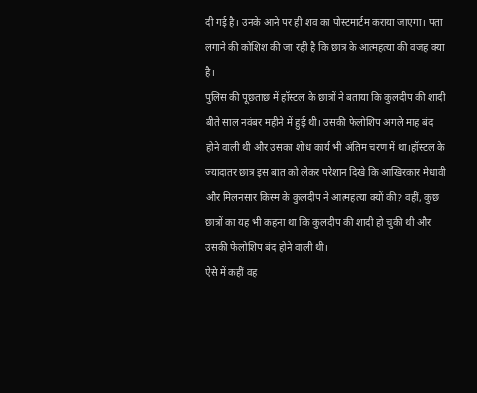दी गई है। उनके आने पर ही शव का पोस्टमार्टम कराया जाएगा। पता लगाने की कोशिश की जा रही है कि छात्र के आत्महत्या की वजह क्या है।
पुलिस की पूछताछ में हॉस्टल के छात्रों ने बताया कि कुलदीप की शादी बीते साल नवंबर महीने में हुई थी। उसकी फेलोशिप अगले माह बंद होने वाली थी और उसका शोध कार्य भी अंतिम चरण में था।हॉस्टल के ज्यादातर छात्र इस बात को लेकर परेशान दिखे कि आखिरकार मेधावी और मिलनसार किस्म के कुलदीप ने आत्महत्या क्यों की? वहीं, कुछ छात्रों का यह भी कहना था कि कुलदीप की शादी हो चुकी थी और उसकी फेलोशिप बंद होने वाली थी।
ऐसे में कहीं वह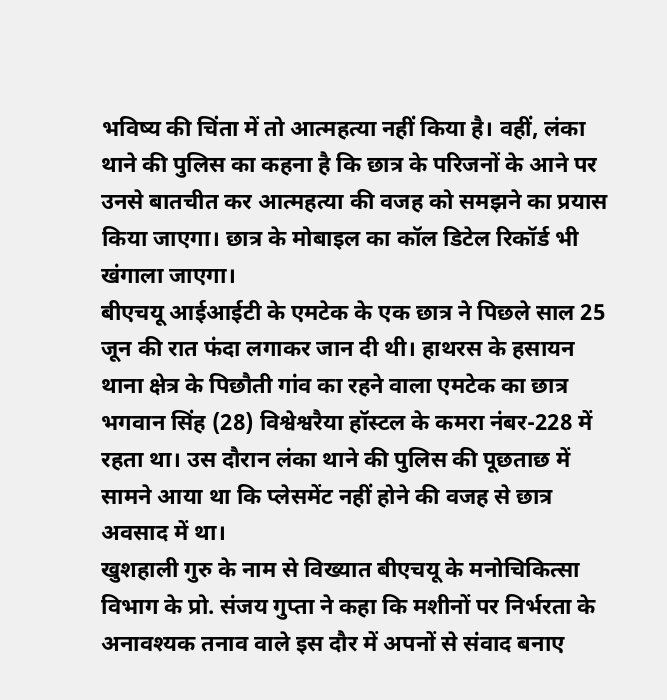भविष्य की चिंता में तो आत्महत्या नहीं किया है। वहीं, लंका थाने की पुलिस का कहना है कि छात्र के परिजनों के आने पर उनसे बातचीत कर आत्महत्या की वजह को समझने का प्रयास किया जाएगा। छात्र के मोबाइल का कॉल डिटेल रिकॉर्ड भी खंगाला जाएगा।
बीएचयू आईआईटी के एमटेक के एक छात्र ने पिछले साल 25 जून की रात फंदा लगाकर जान दी थी। हाथरस के हसायन थाना क्षेत्र के पिछौती गांव का रहने वाला एमटेक का छात्र भगवान सिंह (28) विश्वेश्वरैया हॉस्टल के कमरा नंबर-228 में रहता था। उस दौरान लंका थाने की पुलिस की पूछताछ में सामने आया था कि प्लेसमेंट नहीं होने की वजह से छात्र अवसाद में था।
खुशहाली गुरु के नाम से विख्यात बीएचयू के मनोचिकित्सा विभाग के प्रो. संजय गुप्ता ने कहा कि मशीनों पर निर्भरता के अनावश्यक तनाव वाले इस दौर में अपनों से संवाद बनाए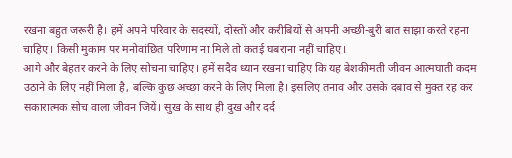रखना बहुत जरूरी है। हमें अपने परिवार के सदस्यों, दोस्तों और करीबियों से अपनी अच्छी-बुरी बात साझा करते रहना चाहिए। किसी मुकाम पर मनोवांछित परिणाम ना मिले तो कतई घबराना नहीं चाहिए।
आगे और बेहतर करने के लिए सोचना चाहिए। हमें सदैव ध्यान रखना चाहिए कि यह बेशकीमती जीवन आत्मघाती कदम उठाने के लिए नहीं मिला है, बल्कि कुछ अच्छा करने के लिए मिला है। इसलिए तनाव और उसके दबाव से मुक्त रह कर सकारात्मक सोच वाला जीवन जियें। सुख के साथ ही दुख और दर्द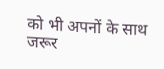को भी अपनों के साथ जरूर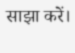साझा करें।